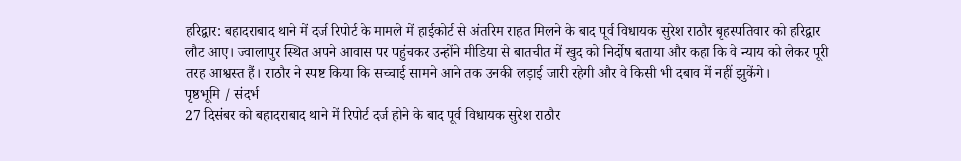हरिद्वार: बहादराबाद थाने में दर्ज रिपोर्ट के मामले में हाईकोर्ट से अंतरिम राहत मिलने के बाद पूर्व विधायक सुरेश राठौर बृहस्पतिवार को हरिद्वार लौट आए। ज्वालापुर स्थित अपने आवास पर पहुंचकर उन्होंने मीडिया से बातचीत में खुद को निर्दोष बताया और कहा कि वे न्याय को लेकर पूरी तरह आश्वस्त हैं। राठौर ने स्पष्ट किया कि सच्चाई सामने आने तक उनकी लड़ाई जारी रहेगी और वे किसी भी दबाव में नहीं झुकेंगे।
पृष्ठभूमि / संदर्भ
27 दिसंबर को बहादराबाद थाने में रिपोर्ट दर्ज होने के बाद पूर्व विधायक सुरेश राठौर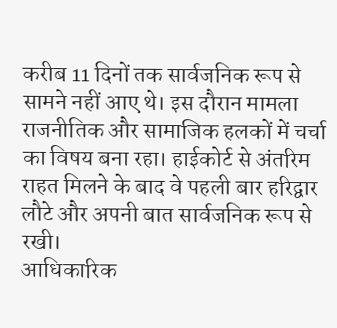करीब 11 दिनों तक सार्वजनिक रूप से सामने नहीं आए थे। इस दौरान मामला राजनीतिक और सामाजिक हलकों में चर्चा का विषय बना रहा। हाईकोर्ट से अंतरिम राहत मिलने के बाद वे पहली बार हरिद्वार लौटे और अपनी बात सार्वजनिक रूप से रखी।
आधिकारिक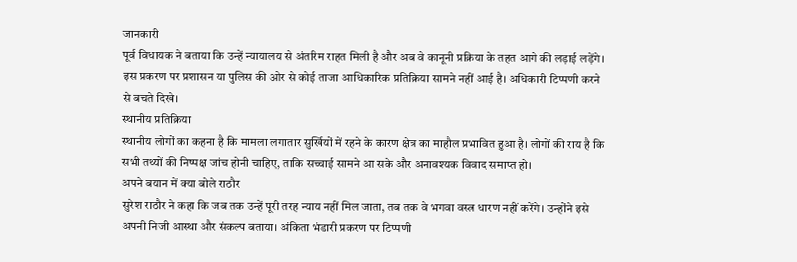जानकारी
पूर्व विधायक ने बताया कि उन्हें न्यायालय से अंतरिम राहत मिली है और अब वे कानूनी प्रक्रिया के तहत आगे की लड़ाई लड़ेंगे। इस प्रकरण पर प्रशासन या पुलिस की ओर से कोई ताजा आधिकारिक प्रतिक्रिया सामने नहीं आई है। अधिकारी टिप्पणी करने से बचते दिखे।
स्थानीय प्रतिक्रिया
स्थानीय लोगों का कहना है कि मामला लगातार सुर्खियों में रहने के कारण क्षेत्र का माहौल प्रभावित हुआ है। लोगों की राय है कि सभी तथ्यों की निष्पक्ष जांच होनी चाहिए, ताकि सच्चाई सामने आ सके और अनावश्यक विवाद समाप्त हो।
अपने बयान में क्या बोले राठौर
सुरेश राठौर ने कहा कि जब तक उन्हें पूरी तरह न्याय नहीं मिल जाता, तब तक वे भगवा वस्त्र धारण नहीं करेंगे। उन्होंने इसे अपनी निजी आस्था और संकल्प बताया। अंकिता भंडारी प्रकरण पर टिप्पणी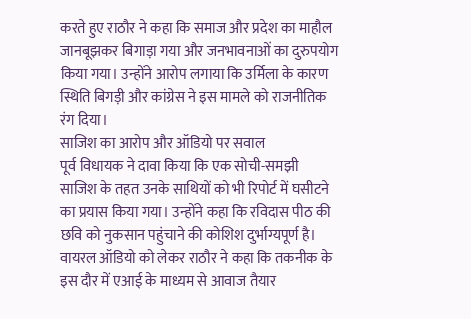करते हुए राठौर ने कहा कि समाज और प्रदेश का माहौल जानबूझकर बिगाड़ा गया और जनभावनाओं का दुरुपयोग किया गया। उन्होंने आरोप लगाया कि उर्मिला के कारण स्थिति बिगड़ी और कांग्रेस ने इस मामले को राजनीतिक रंग दिया।
साजिश का आरोप और ऑडियो पर सवाल
पूर्व विधायक ने दावा किया कि एक सोची-समझी साजिश के तहत उनके साथियों को भी रिपोर्ट में घसीटने का प्रयास किया गया। उन्होंने कहा कि रविदास पीठ की छवि को नुकसान पहुंचाने की कोशिश दुर्भाग्यपूर्ण है। वायरल ऑडियो को लेकर राठौर ने कहा कि तकनीक के इस दौर में एआई के माध्यम से आवाज तैयार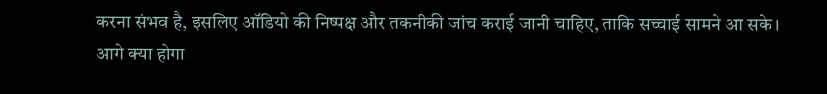करना संभव है, इसलिए ऑडियो की निष्पक्ष और तकनीकी जांच कराई जानी चाहिए, ताकि सच्चाई सामने आ सके।
आगे क्या होगा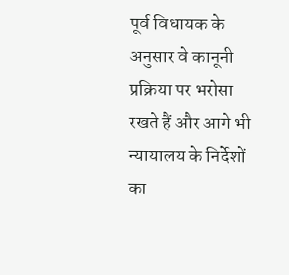पूर्व विधायक के अनुसार वे कानूनी प्रक्रिया पर भरोसा रखते हैं और आगे भी न्यायालय के निर्देशों का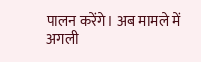पालन करेंगे। अब मामले में अगली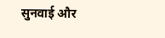सुनवाई और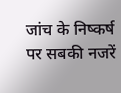जांच के निष्कर्ष पर सबकी नजरें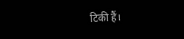टिकी हैं।